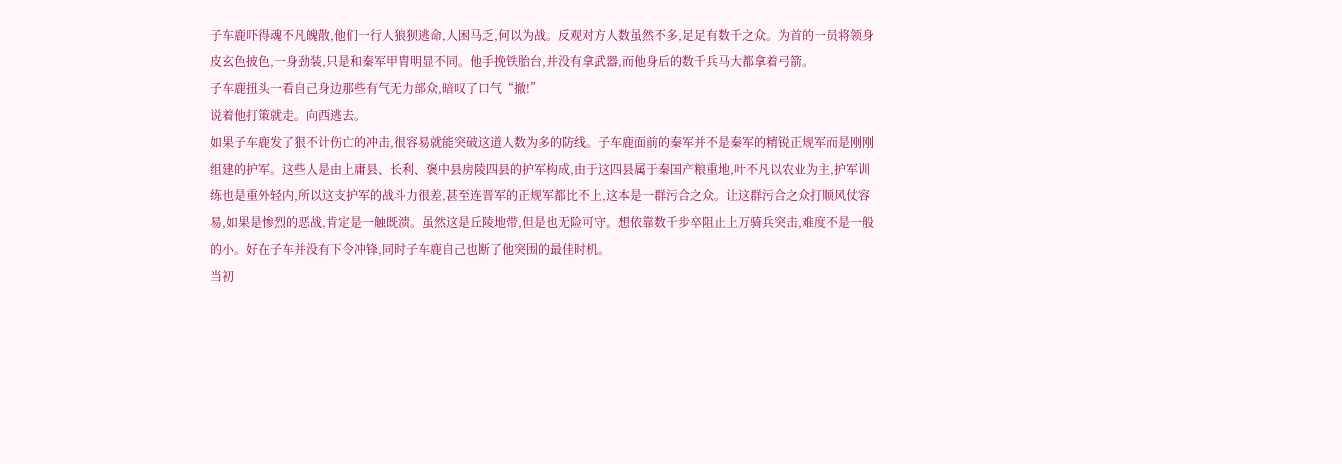子车鹿吓得魂不凡魄散,他们一行人狼狈逃命,人困马乏,何以为战。反观对方人数虽然不多,足足有数千之众。为首的一员将领身皮玄色披色,一身劲装,只是和秦军甲胄明显不同。他手挽铁胎台,并没有拿武器,而他身后的数千兵马大都拿着弓箭。
子车鹿扭头一看自己身边那些有气无力部众,暗叹了口气“撤!”
说着他打策就走。向西逃去。
如果子车鹿发了狠不计伤亡的冲击,很容易就能突破这道人数为多的防线。子车鹿面前的秦军并不是秦军的精锐正规军而是刚刚组建的护军。这些人是由上庸县、长利、褒中县房陵四县的护军构成,由于这四县属于秦国产粮重地,叶不凡以农业为主,护军训练也是重外轻内,所以这支护军的战斗力很差,甚至连晋军的正规军都比不上,这本是一群污合之众。让这群污合之众打顺风仗容易,如果是惨烈的恶战,肯定是一触既溃。虽然这是丘陵地带,但是也无险可守。想依靠数千步卒阻止上万骑兵突击,难度不是一般的小。好在子车并没有下令冲锋,同时子车鹿自己也断了他突围的最佳时机。
当初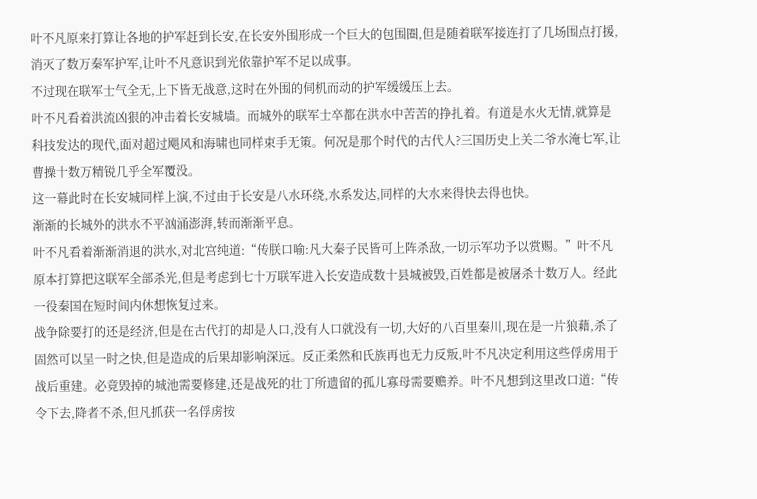叶不凡原来打算让各地的护军赶到长安,在长安外围形成一个巨大的包围圈,但是随着联军接连打了几场围点打援,消灭了数万秦军护军,让叶不凡意识到光依靠护军不足以成事。
不过现在联军士气全无,上下皆无战意,这时在外围的伺机而动的护军缓缓压上去。
叶不凡看着洪流凶狠的冲击着长安城墙。而城外的联军士卒都在洪水中苦苦的挣扎着。有道是水火无情,就算是科技发达的现代,面对超过飓风和海啸也同样束手无策。何况是那个时代的古代人?三国历史上关二爷水淹七军,让曹操十数万精锐几乎全军覆没。
这一幕此时在长安城同样上演,不过由于长安是八水环绕,水系发达,同样的大水来得快去得也快。
渐渐的长城外的洪水不平汹涌澎湃,转而渐渐平息。
叶不凡看着渐渐消退的洪水,对北宫纯道:“传朕口喻:凡大秦子民皆可上阵杀敌,一切示军功予以赏赐。”叶不凡原本打算把这联军全部杀光,但是考虑到七十万联军进入长安造成数十县城被毁,百姓都是被屠杀十数万人。经此一役秦国在短时间内休想恢复过来。
战争除要打的还是经济,但是在古代打的却是人口,没有人口就没有一切,大好的八百里秦川,现在是一片狼藉,杀了固然可以呈一时之快,但是造成的后果却影响深远。反正柔然和氏族再也无力反叛,叶不凡决定利用这些俘虏用于战后重建。必竟毁掉的城池需要修建,还是战死的壮丁所遗留的孤儿寡母需要赡养。叶不凡想到这里改口道:“传令下去,降者不杀,但凡抓获一名俘虏按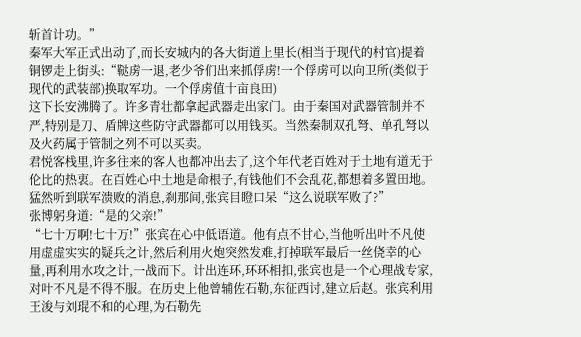斩首计功。”
秦军大军正式出动了,而长安城内的各大街道上里长(相当于现代的村官)提着铜锣走上街头:“鞑虏一退,老少爷们出来抓俘虏!一个俘虏可以向卫所(类似于现代的武装部)换取军功。一个俘虏值十亩良田)
这下长安沸腾了。许多青壮都拿起武器走出家门。由于秦国对武器管制并不严,特别是刀、盾牌这些防守武器都可以用钱买。当然秦制双孔弩、单孔弩以及火药属于管制之列不可以买卖。
君悦客栈里,许多往来的客人也都冲出去了,这个年代老百姓对于土地有道无于伦比的热衷。在百姓心中土地是命根子,有钱他们不会乱花,都想着多置田地。
猛然听到联军溃败的消息,刹那间,张宾目瞪口呆“这么说联军败了?”
张博躬身道:“是的父亲!”
“七十万啊!七十万!”张宾在心中低语道。他有点不甘心,当他听出叶不凡使用虚虚实实的疑兵之计,然后利用火炮突然发难,打掉联军最后一丝侥幸的心量,再利用水攻之计,一战而下。计出连环,环环相扣,张宾也是一个心理战专家,对叶不凡是不得不服。在历史上他曾辅佐石勒,东征西讨,建立后赵。张宾利用王浚与刘琨不和的心理,为石勒先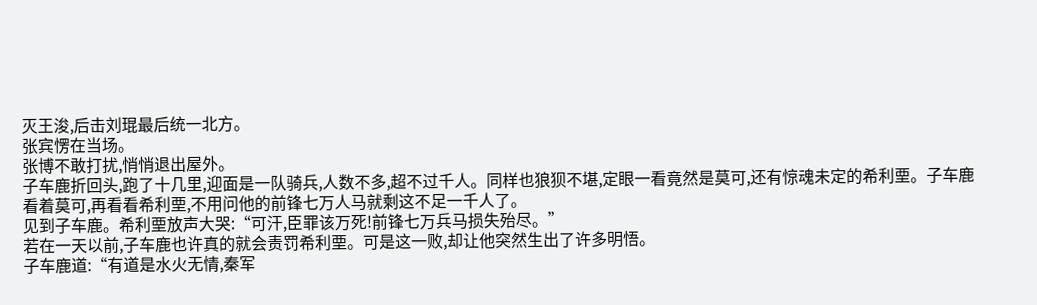灭王浚,后击刘琨最后统一北方。
张宾愣在当场。
张博不敢打扰,悄悄退出屋外。
子车鹿折回头,跑了十几里,迎面是一队骑兵,人数不多,超不过千人。同样也狼狈不堪,定眼一看竟然是莫可,还有惊魂未定的希利垔。子车鹿看着莫可,再看看希利垔,不用问他的前锋七万人马就剩这不足一千人了。
见到子车鹿。希利垔放声大哭:“可汗,臣罪该万死!前锋七万兵马损失殆尽。”
若在一天以前,子车鹿也许真的就会责罚希利垔。可是这一败,却让他突然生出了许多明悟。
子车鹿道:“有道是水火无情,秦军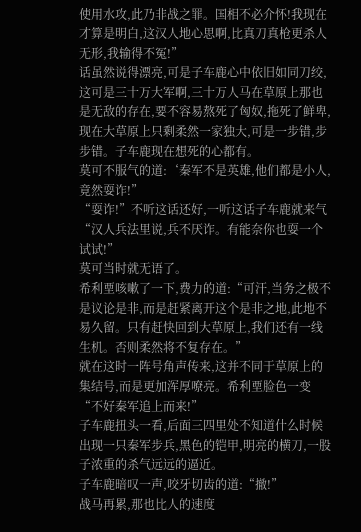使用水攻,此乃非战之罪。国相不必介怀!我现在才算是明白,这汉人地心思啊,比真刀真枪更杀人无形,我输得不冤!”
话虽然说得漂亮,可是子车鹿心中依旧如同刀绞,这可是三十万大军啊,三十万人马在草原上那也是无敌的存在,要不容易熬死了匈奴,拖死了鲜卑,现在大草原上只剩柔然一家独大,可是一步错,步步错。子车鹿现在想死的心都有。
莫可不服气的道:‘秦军不是英雄,他们都是小人,竟然耍诈!”
“耍诈!”不听这话还好,一听这话子车鹿就来气“汉人兵法里说,兵不厌诈。有能奈你也耍一个试试!”
莫可当时就无语了。
希利垔咳嗽了一下,费力的道:“可汗,当务之极不是议论是非,而是赶紧离开这个是非之地,此地不易久留。只有赶快回到大草原上,我们还有一线生机。否则柔然将不复存在。”
就在这时一阵号角声传来,这并不同于草原上的集结号,而是更加浑厚嘹亮。希利垔脸色一变“不好秦军追上而来!”
子车鹿扭头一看,后面三四里处不知道什么时候出现一只秦军步兵,黑色的铠甲,明亮的横刀,一股子浓重的杀气远远的逼近。
子车鹿暗叹一声,咬牙切齿的道:“撤!”
战马再累,那也比人的速度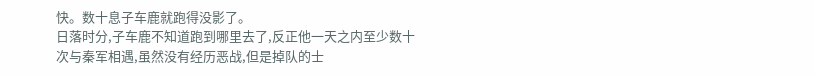快。数十息子车鹿就跑得没影了。
日落时分,子车鹿不知道跑到哪里去了,反正他一天之内至少数十次与秦军相遇,虽然没有经历恶战,但是掉队的士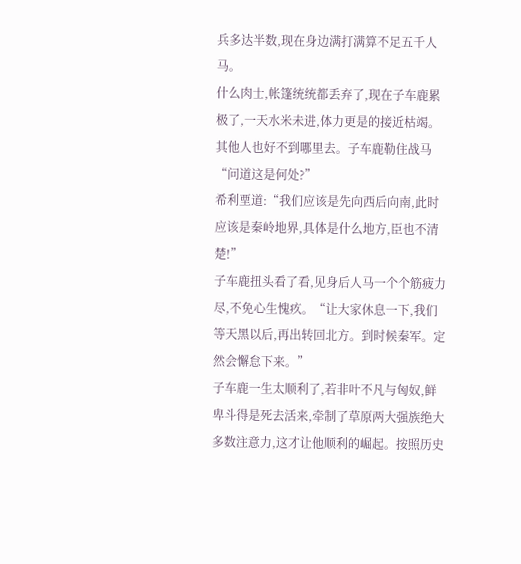兵多达半数,现在身边满打满算不足五千人马。
什么肉士,帐篷统统都丢弃了,现在子车鹿累极了,一天水米未进,体力更是的接近枯竭。其他人也好不到哪里去。子车鹿勒住战马“问道这是何处?”
希利垔道:“我们应该是先向西后向南,此时应该是秦岭地界,具体是什么地方,臣也不清楚!”
子车鹿扭头看了看,见身后人马一个个筋疲力尽,不免心生愧疚。“让大家休息一下,我们等天黑以后,再出转回北方。到时候秦军。定然会懈怠下来。”
子车鹿一生太顺利了,若非叶不凡与匈奴,鲜卑斗得是死去活来,牵制了草原两大强族绝大多数注意力,这才让他顺利的崛起。按照历史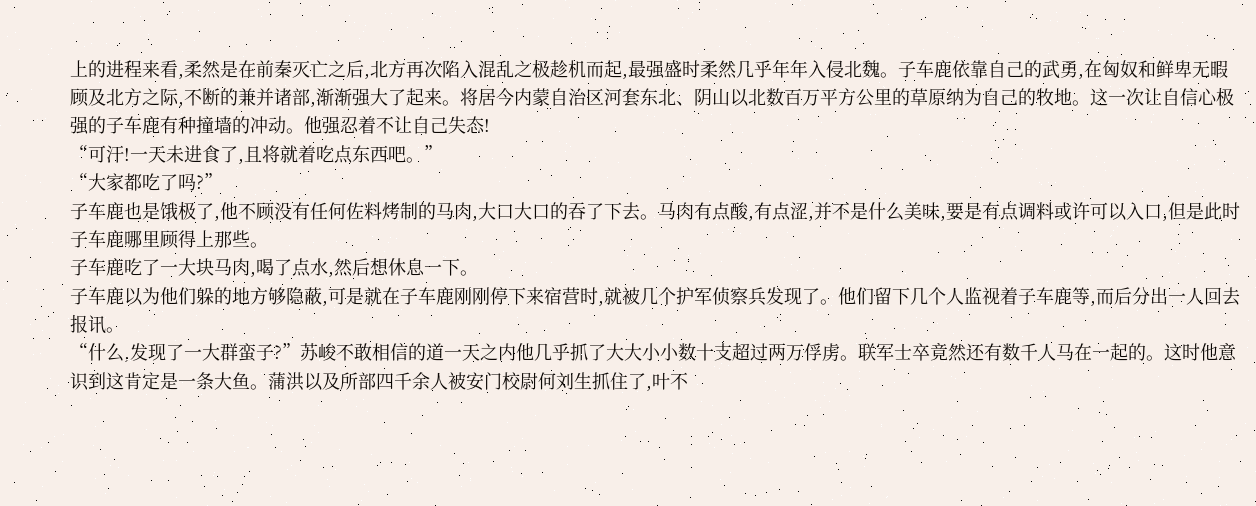上的进程来看,柔然是在前秦灭亡之后,北方再次陷入混乱之极趁机而起,最强盛时柔然几乎年年入侵北魏。子车鹿依靠自己的武勇,在匈奴和鲜卑无暇顾及北方之际,不断的兼并诸部,渐渐强大了起来。将居今内蒙自治区河套东北、阴山以北数百万平方公里的草原纳为自己的牧地。这一次让自信心极强的子车鹿有种撞墙的冲动。他强忍着不让自己失态!
“可汗!一天未进食了,且将就着吃点东西吧。”
“大家都吃了吗?”
子车鹿也是饿极了,他不顾没有任何佐料烤制的马肉,大口大口的吞了下去。马肉有点酸,有点涩,并不是什么美味,要是有点调料或许可以入口,但是此时子车鹿哪里顾得上那些。
子车鹿吃了一大块马肉,喝了点水,然后想休息一下。
子车鹿以为他们躲的地方够隐蔽,可是就在子车鹿刚刚停下来宿营时,就被几个护军侦察兵发现了。他们留下几个人监视着子车鹿等,而后分出一人回去报讯。
“什么,发现了一大群蛮子?”苏峻不敢相信的道一天之内他几乎抓了大大小小数十支超过两万俘虏。联军士卒竟然还有数千人马在一起的。这时他意识到这肯定是一条大鱼。蒲洪以及所部四千余人被安门校尉何刘生抓住了,叶不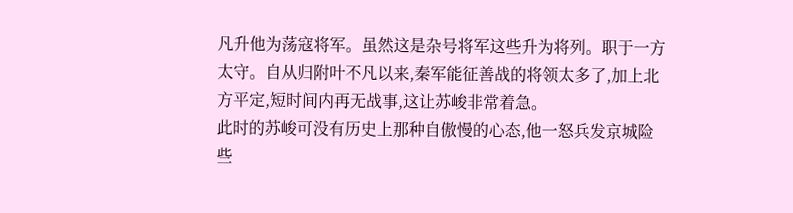凡升他为荡寇将军。虽然这是杂号将军这些升为将列。职于一方太守。自从归附叶不凡以来,秦军能征善战的将领太多了,加上北方平定,短时间内再无战事,这让苏峻非常着急。
此时的苏峻可没有历史上那种自傲慢的心态,他一怒兵发京城险些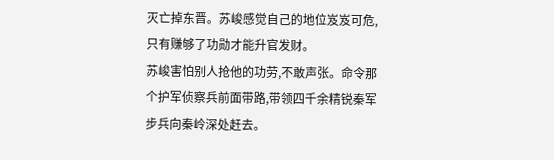灭亡掉东晋。苏峻感觉自己的地位岌岌可危,只有赚够了功勋才能升官发财。
苏峻害怕别人抢他的功劳,不敢声张。命令那个护军侦察兵前面带路,带领四千余精锐秦军步兵向秦岭深处赶去。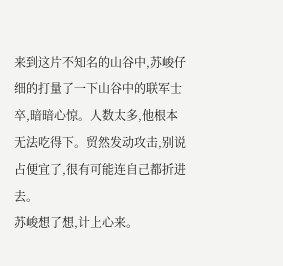来到这片不知名的山谷中,苏峻仔细的打量了一下山谷中的联军士卒,暗暗心惊。人数太多,他根本无法吃得下。贸然发动攻击,别说占便宜了,很有可能连自己都折进去。
苏峻想了想,计上心来。